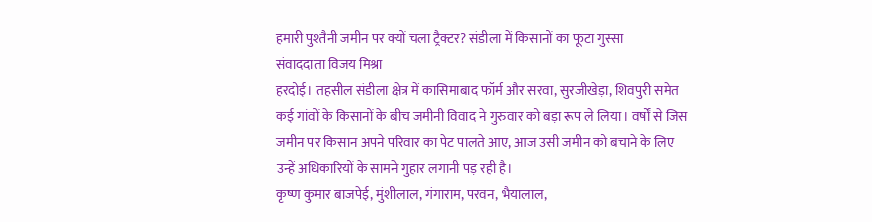हमारी पुश्तैनी जमीन पर क्यों चला ट्रैक्टर? संडीला में किसानों का फूटा गुस्सा
संवाददाता विजय मिश्रा
हरदोई। तहसील संडीला क्षेत्र में कासिमाबाद फॉर्म और सरवा, सुरजीखेड़ा, शिवपुरी समेत कई गांवों के किसानों के बीच जमीनी विवाद ने गुरुवार को बड़ा रूप ले लिया। वर्षों से जिस जमीन पर किसान अपने परिवार का पेट पालते आए, आज उसी जमीन को बचाने के लिए उन्हें अधिकारियों के सामने गुहार लगानी पड़ रही है।
कृष्ण कुमार बाजपेई, मुंशीलाल, गंगाराम, परवन, भैयालाल,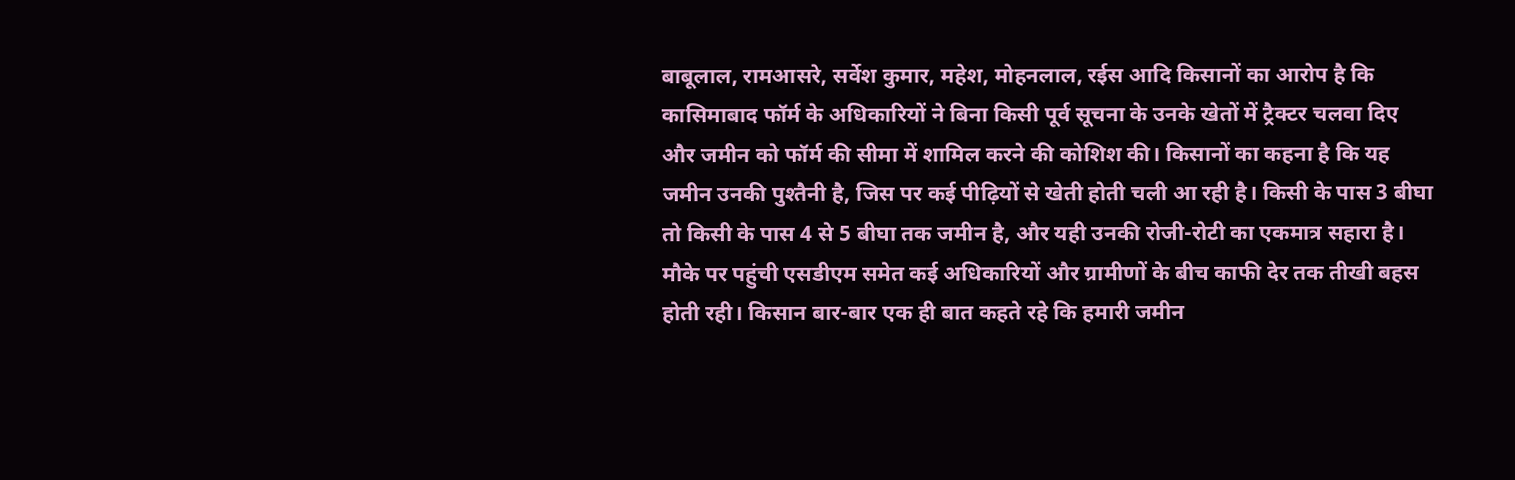बाबूलाल, रामआसरे, सर्वेश कुमार, महेश, मोहनलाल, रईस आदि किसानों का आरोप है कि कासिमाबाद फॉर्म के अधिकारियों ने बिना किसी पूर्व सूचना के उनके खेतों में ट्रैक्टर चलवा दिए और जमीन को फॉर्म की सीमा में शामिल करने की कोशिश की। किसानों का कहना है कि यह जमीन उनकी पुश्तैनी है, जिस पर कई पीढ़ियों से खेती होती चली आ रही है। किसी के पास 3 बीघा तो किसी के पास 4 से 5 बीघा तक जमीन है, और यही उनकी रोजी-रोटी का एकमात्र सहारा है।
मौके पर पहुंची एसडीएम समेत कई अधिकारियों और ग्रामीणों के बीच काफी देर तक तीखी बहस होती रही। किसान बार-बार एक ही बात कहते रहे कि हमारी जमीन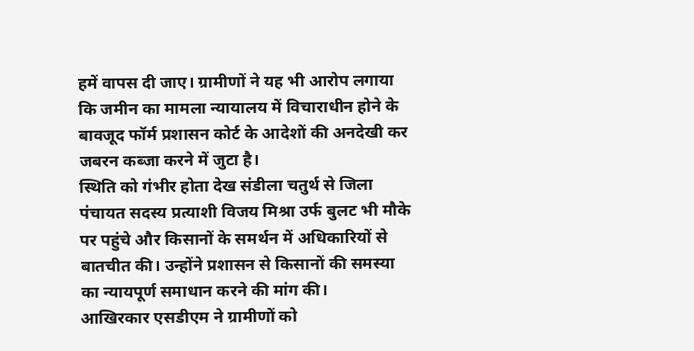हमें वापस दी जाए। ग्रामीणों ने यह भी आरोप लगाया कि जमीन का मामला न्यायालय में विचाराधीन होने के बावजूद फॉर्म प्रशासन कोर्ट के आदेशों की अनदेखी कर जबरन कब्जा करने में जुटा है।
स्थिति को गंभीर होता देख संडीला चतुर्थ से जिला पंचायत सदस्य प्रत्याशी विजय मिश्रा उर्फ बुलट भी मौके पर पहुंचे और किसानों के समर्थन में अधिकारियों से बातचीत की। उन्होंने प्रशासन से किसानों की समस्या का न्यायपूर्ण समाधान करने की मांग की।
आखिरकार एसडीएम ने ग्रामीणों को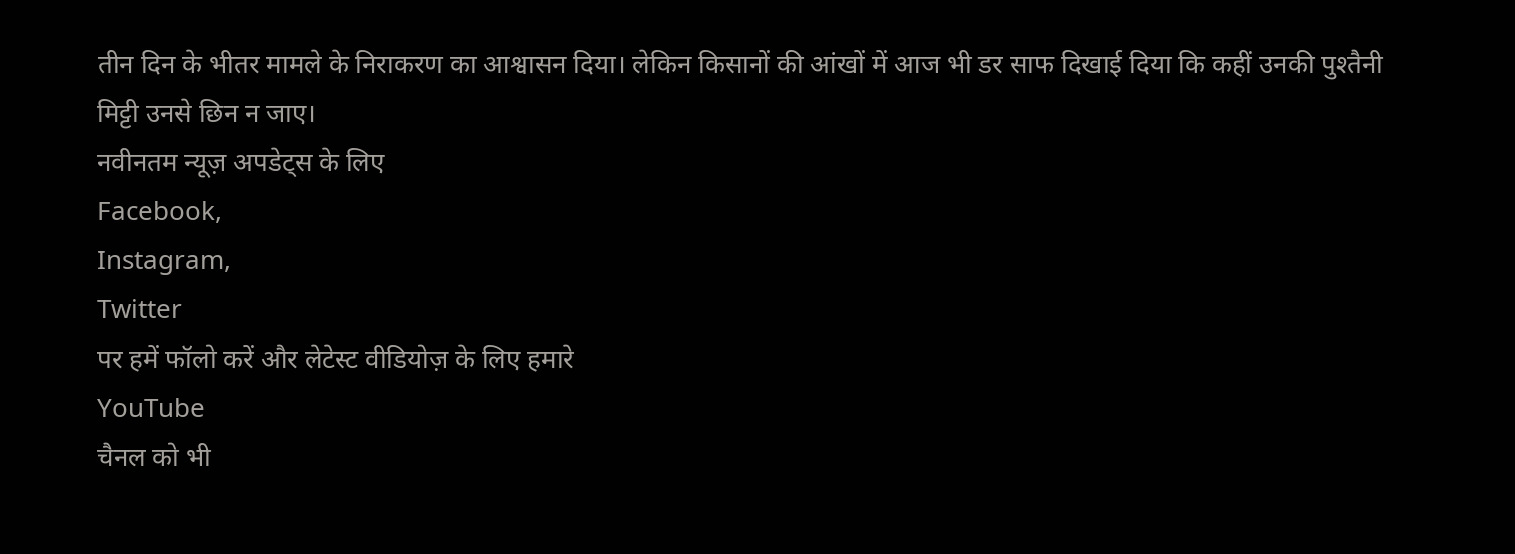तीन दिन के भीतर मामले के निराकरण का आश्वासन दिया। लेकिन किसानों की आंखों में आज भी डर साफ दिखाई दिया कि कहीं उनकी पुश्तैनी मिट्टी उनसे छिन न जाए।
नवीनतम न्यूज़ अपडेट्स के लिए
Facebook,
Instagram,
Twitter
पर हमें फॉलो करें और लेटेस्ट वीडियोज़ के लिए हमारे
YouTube
चैनल को भी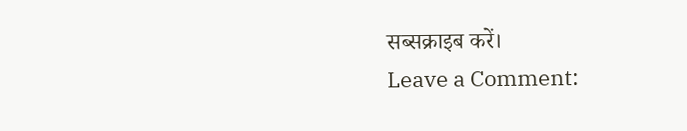सब्सक्राइब करें।
Leave a Comment: